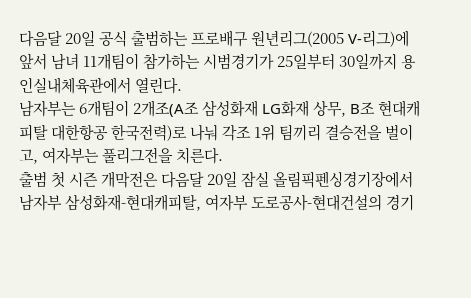다음달 20일 공식 출범하는 프로배구 원년리그(2005 V-리그)에 앞서 남녀 11개팀이 참가하는 시범경기가 25일부터 30일까지 용인실내체육관에서 열린다.
남자부는 6개팀이 2개조(A조 삼성화재 LG화재 상무, B조 현대캐피탈 대한항공 한국전력)로 나눠 각조 1위 팀끼리 결승전을 벌이고, 여자부는 풀리그전을 치른다.
출범 첫 시즌 개막전은 다음달 20일 잠실 올림픽펜싱경기장에서 남자부 삼성화재-현대캐피탈, 여자부 도로공사-현대건설의 경기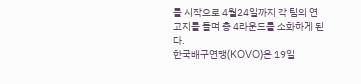를 시작으로 4월24일까지 각 팀의 연고지를 돌며 총 4라운드를 소화하게 된다.
한국배구연맹(KOVO)은 19일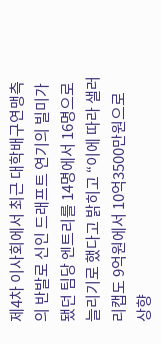제4차 이사회에서 최근 대학배구연맹측의 반발로 신인 드래프트 연기의 빌미가 됐던 팀당 엔트리를 14명에서 16명으로 늘리기로 했다고 밝히고 “이에 따라 샐러리캡도 9억원에서 10억3500만원으로 상향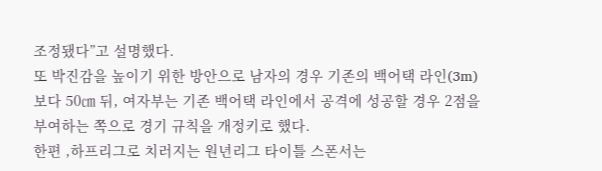조정됐다”고 설명했다.
또 박진감을 높이기 위한 방안으로 남자의 경우 기존의 백어택 라인(3m)보다 50㎝ 뒤, 여자부는 기존 백어택 라인에서 공격에 성공할 경우 2점을 부여하는 쪽으로 경기 규칙을 개정키로 했다.
한편 ,하프리그로 치러지는 원년리그 타이틀 스폰서는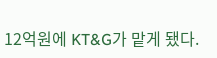12억원에 KT&G가 맡게 됐다.